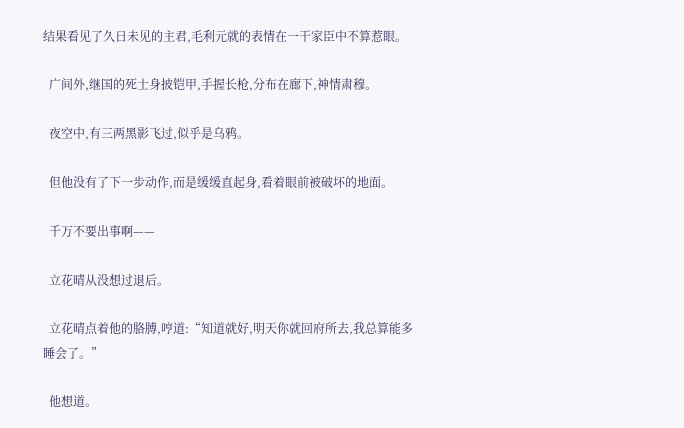结果看见了久日未见的主君,毛利元就的表情在一干家臣中不算惹眼。

  广间外,继国的死士身披铠甲,手握长枪,分布在廊下,神情肃穆。

  夜空中,有三两黑影飞过,似乎是乌鸦。

  但他没有了下一步动作,而是缓缓直起身,看着眼前被破坏的地面。

  千万不要出事啊——

  立花晴从没想过退后。

  立花晴点着他的胳膊,哼道:“知道就好,明天你就回府所去,我总算能多睡会了。”

  他想道。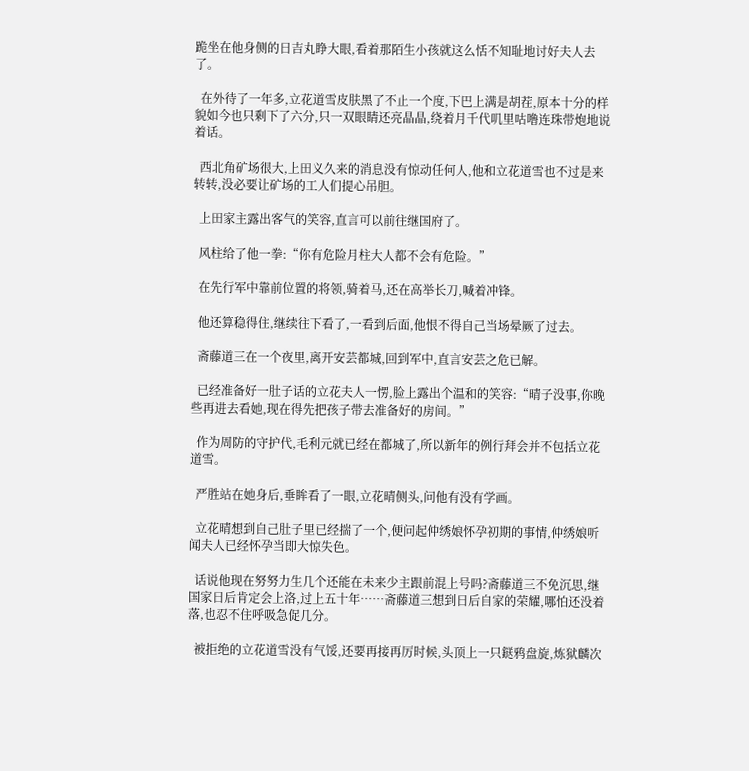跪坐在他身侧的日吉丸睁大眼,看着那陌生小孩就这么恬不知耻地讨好夫人去了。

  在外待了一年多,立花道雪皮肤黑了不止一个度,下巴上满是胡茬,原本十分的样貌如今也只剩下了六分,只一双眼睛还亮晶晶,绕着月千代叽里咕噜连珠带炮地说着话。

  西北角矿场很大,上田义久来的消息没有惊动任何人,他和立花道雪也不过是来转转,没必要让矿场的工人们提心吊胆。

  上田家主露出客气的笑容,直言可以前往继国府了。

  风柱给了他一拳:“你有危险月柱大人都不会有危险。”

  在先行军中靠前位置的将领,骑着马,还在高举长刀,喊着冲锋。

  他还算稳得住,继续往下看了,一看到后面,他恨不得自己当场晕厥了过去。

  斋藤道三在一个夜里,离开安芸都城,回到军中,直言安芸之危已解。

  已经准备好一肚子话的立花夫人一愣,脸上露出个温和的笑容:“晴子没事,你晚些再进去看她,现在得先把孩子带去准备好的房间。”

  作为周防的守护代,毛利元就已经在都城了,所以新年的例行拜会并不包括立花道雪。

  严胜站在她身后,垂眸看了一眼,立花晴侧头,问他有没有学画。

  立花晴想到自己肚子里已经揣了一个,便问起仲绣娘怀孕初期的事情,仲绣娘听闻夫人已经怀孕当即大惊失色。

  话说他现在努努力生几个还能在未来少主跟前混上号吗?斋藤道三不免沉思,继国家日后肯定会上洛,过上五十年……斋藤道三想到日后自家的荣耀,哪怕还没着落,也忍不住呼吸急促几分。

  被拒绝的立花道雪没有气馁,还要再接再厉时候,头顶上一只鎹鸦盘旋,炼狱麟次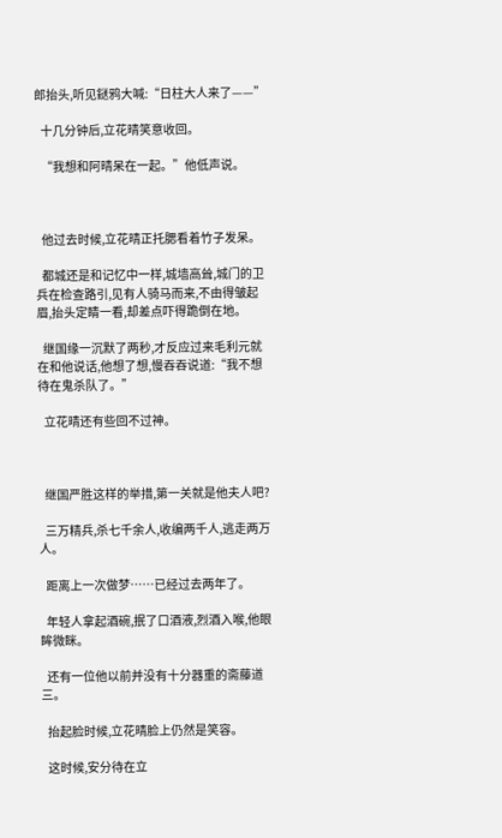郎抬头,听见鎹鸦大喊:“日柱大人来了——”

  十几分钟后,立花晴笑意收回。

  “我想和阿晴呆在一起。”他低声说。



  他过去时候,立花晴正托腮看着竹子发呆。

  都城还是和记忆中一样,城墙高耸,城门的卫兵在检查路引,见有人骑马而来,不由得皱起眉,抬头定睛一看,却差点吓得跪倒在地。

  继国缘一沉默了两秒,才反应过来毛利元就在和他说话,他想了想,慢吞吞说道:“我不想待在鬼杀队了。”

  立花晴还有些回不过神。



  继国严胜这样的举措,第一关就是他夫人吧?

  三万精兵,杀七千余人,收编两千人,逃走两万人。

  距离上一次做梦……已经过去两年了。

  年轻人拿起酒碗,抿了口酒液,烈酒入喉,他眼眸微眯。

  还有一位他以前并没有十分器重的斋藤道三。

  抬起脸时候,立花晴脸上仍然是笑容。

  这时候,安分待在立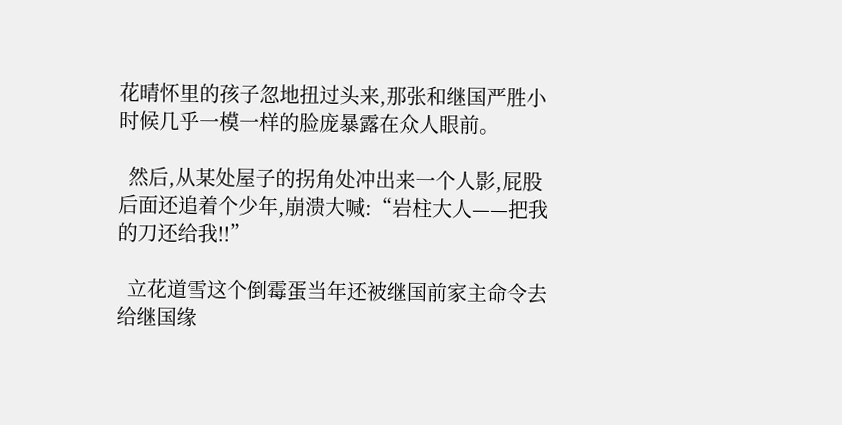花晴怀里的孩子忽地扭过头来,那张和继国严胜小时候几乎一模一样的脸庞暴露在众人眼前。

  然后,从某处屋子的拐角处冲出来一个人影,屁股后面还追着个少年,崩溃大喊:“岩柱大人——把我的刀还给我!!”

  立花道雪这个倒霉蛋当年还被继国前家主命令去给继国缘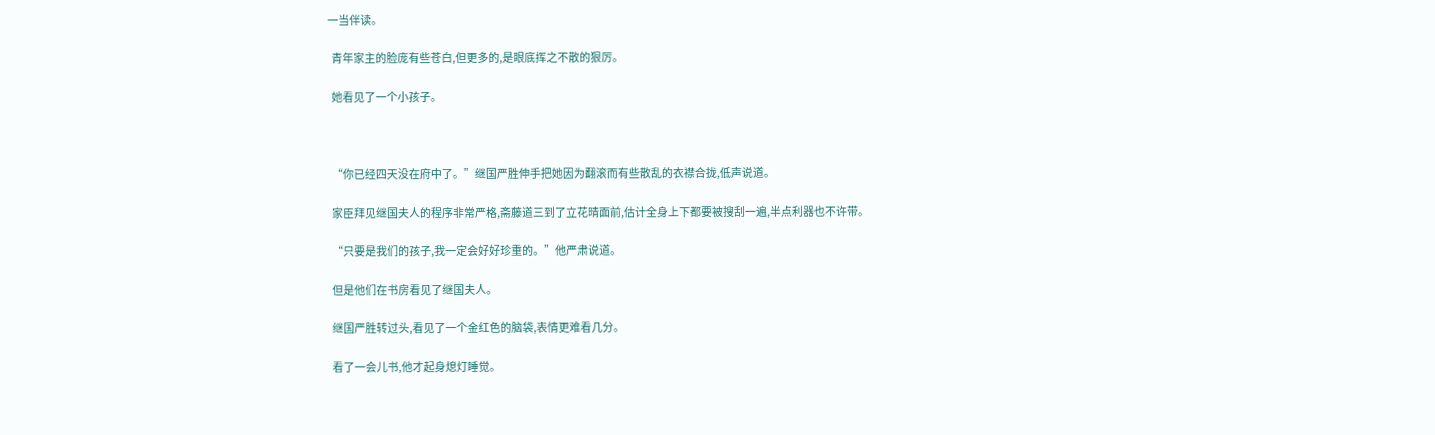一当伴读。

  青年家主的脸庞有些苍白,但更多的,是眼底挥之不散的狠厉。

  她看见了一个小孩子。



  “你已经四天没在府中了。”继国严胜伸手把她因为翻滚而有些散乱的衣襟合拢,低声说道。

  家臣拜见继国夫人的程序非常严格,斋藤道三到了立花晴面前,估计全身上下都要被搜刮一遍,半点利器也不许带。

  “只要是我们的孩子,我一定会好好珍重的。”他严肃说道。

  但是他们在书房看见了继国夫人。

  继国严胜转过头,看见了一个金红色的脑袋,表情更难看几分。

  看了一会儿书,他才起身熄灯睡觉。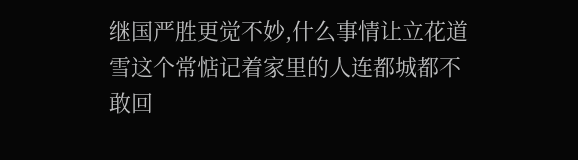继国严胜更觉不妙,什么事情让立花道雪这个常惦记着家里的人连都城都不敢回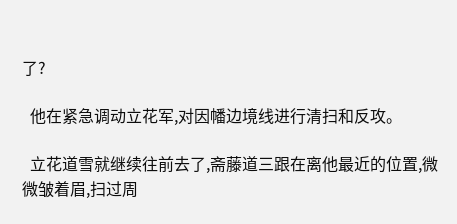了?

  他在紧急调动立花军,对因幡边境线进行清扫和反攻。

  立花道雪就继续往前去了,斋藤道三跟在离他最近的位置,微微皱着眉,扫过周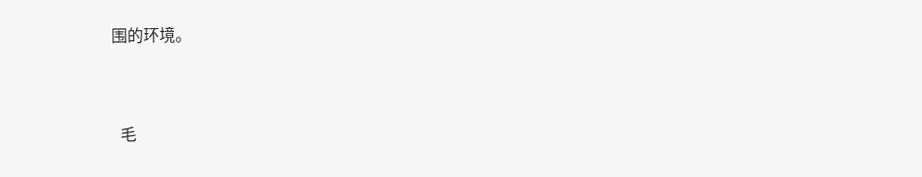围的环境。



  毛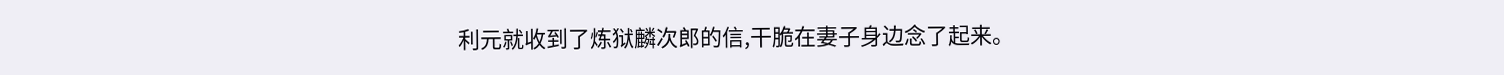利元就收到了炼狱麟次郎的信,干脆在妻子身边念了起来。